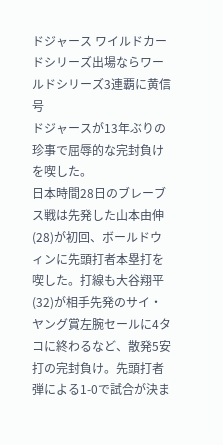ドジャース ワイルドカードシリーズ出場ならワールドシリーズ3連覇に黄信号
ドジャースが13年ぶりの珍事で屈辱的な完封負けを喫した。
日本時間28日のブレーブス戦は先発した山本由伸(28)が初回、ボールドウィンに先頭打者本塁打を喫した。打線も大谷翔平(32)が相手先発のサイ・ヤング賞左腕セールに4タコに終わるなど、散発5安打の完封負け。先頭打者弾による1-0で試合が決ま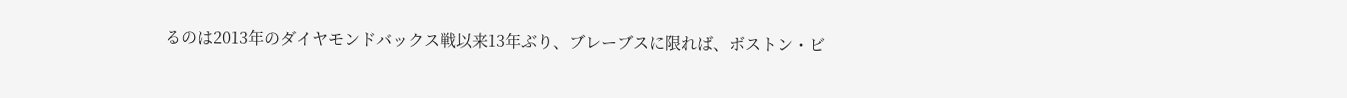るのは2013年のダイヤモンドバックス戦以来13年ぶり、ブレーブスに限れば、ボストン・ビ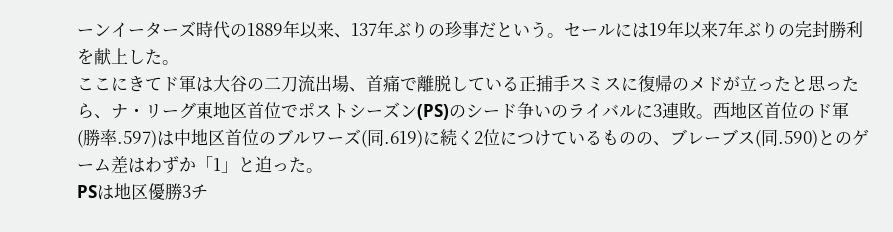ーンイーターズ時代の1889年以来、137年ぶりの珍事だという。セールには19年以来7年ぶりの完封勝利を献上した。
ここにきてド軍は大谷の二刀流出場、首痛で離脱している正捕手スミスに復帰のメドが立ったと思ったら、ナ・リーグ東地区首位でポストシーズン(PS)のシード争いのライバルに3連敗。西地区首位のド軍(勝率.597)は中地区首位のブルワーズ(同.619)に続く2位につけているものの、ブレーブス(同.590)とのゲーム差はわずか「1」と迫った。
PSは地区優勝3チ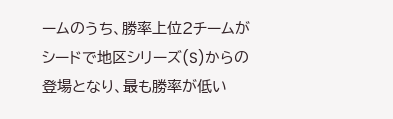ームのうち、勝率上位2チームがシードで地区シリーズ(S)からの登場となり、最も勝率が低い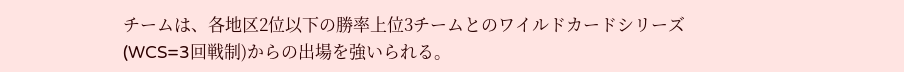チームは、各地区2位以下の勝率上位3チームとのワイルドカードシリーズ(WCS=3回戦制)からの出場を強いられる。